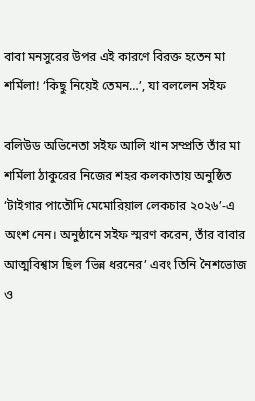বাবা মনসুরের উপর এই কারণে বিরক্ত হতেন মা শর্মিলা! ‘কিছু নিয়েই তেমন…’, যা বললেন সইফ

বলিউড অভিনেতা সইফ আলি খান সম্প্রতি তাঁর মা শর্মিলা ঠাকুরের নিজের শহর কলকাতায় অনুষ্ঠিত ‘টাইগার পাতৌদি মেমোরিয়াল লেকচার ২০২৬’-এ অংশ নেন। অনুষ্ঠানে সইফ স্মরণ করেন, তাঁর বাবার আত্মবিশ্বাস ছিল ‘ভিন্ন ধরনের’ এবং তিনি নৈশভোজ ও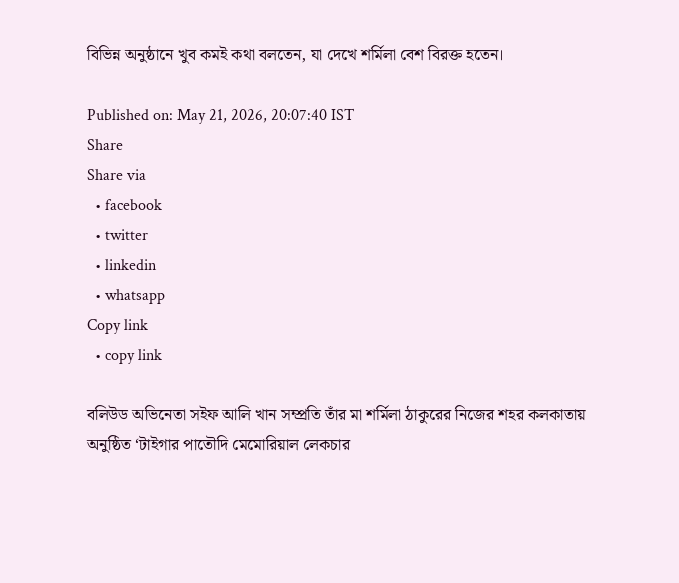বিভিন্ন অনুষ্ঠানে খুব কমই কথা বলতেন, যা দেখে শর্মিলা বেশ বিরক্ত হতেন।

Published on: May 21, 2026, 20:07:40 IST
Share
Share via
  • facebook
  • twitter
  • linkedin
  • whatsapp
Copy link
  • copy link

বলিউড অভিনেতা সইফ আলি খান সম্প্রতি তাঁর মা শর্মিলা ঠাকুরের নিজের শহর কলকাতায় অনুষ্ঠিত ‘টাইগার পাতৌদি মেমোরিয়াল লেকচার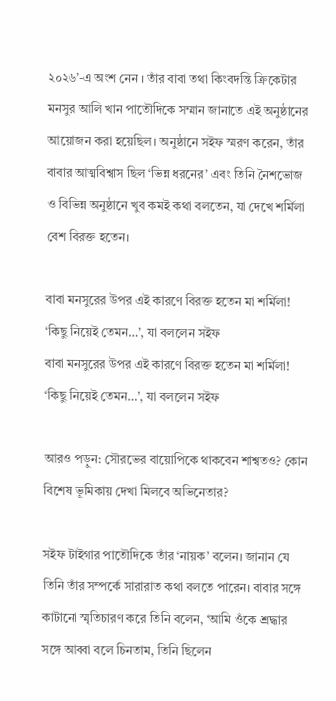২০২৬’-এ অংশ নেন । তাঁর বাবা তথা কিংবদন্তি ক্রিকেটার মনসুর আলি খান পাতৌদিকে সম্মান জানাতে এই অনুষ্ঠানের আয়োজন করা হয়েছিল। অনুষ্ঠানে সইফ স্মরণ করেন, তাঁর বাবার আত্মবিশ্বাস ছিল ‘ভিন্ন ধরনের’ এবং তিনি নৈশভোজ ও বিভিন্ন অনুষ্ঠানে খুব কমই কথা বলতেন, যা দেখে শর্মিলা বেশ বিরক্ত হতেন।

বাবা মনসুরের উপর এই কারণে বিরক্ত হতেন মা শর্মিলা! ‘কিছু নিয়েই তেমন…’, যা বললেন সইফ
বাবা মনসুরের উপর এই কারণে বিরক্ত হতেন মা শর্মিলা! ‘কিছু নিয়েই তেমন…’, যা বললেন সইফ

আরও পড়ুন: সৌরভের বায়োপিকে থাকবেন শাশ্বতও? কোন বিশেষ ভূমিকায় দেখা মিলবে অভিনেতার?

সইফ টাইগার পাতৌদিকে তাঁর ‘নায়ক’ বলেন। জানান যে তিনি তাঁর সম্পর্কে সারারাত কথা বলতে পারেন। বাবার সঙ্গে কাটানো স্মৃতিচারণ করে তিনি বলেন, ‘আমি ওঁকে শ্রদ্ধার সঙ্গে আব্বা বলে চিনতাম, তিনি ছিলেন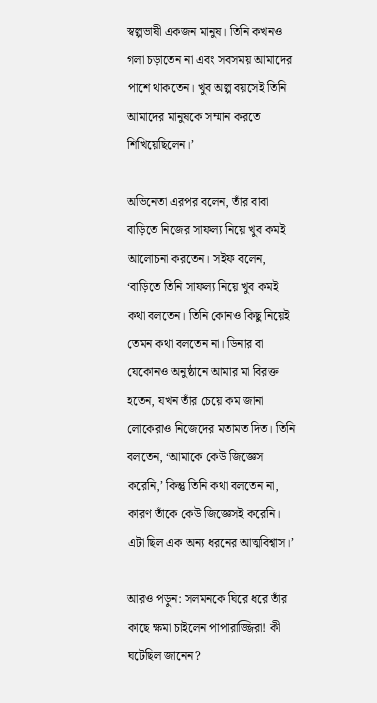স্বল্পভাষী একজন মানুষ। তিনি কখনও গলা চড়াতেন না এবং সবসময় আমাদের পাশে থাকতেন। খুব অল্প বয়সেই তিনি আমাদের মানুষকে সম্মান করতে শিখিয়েছিলেন।’

অভিনেতা এরপর বলেন, তাঁর বাবা বাড়িতে নিজের সাফল্য নিয়ে খুব কমই আলোচনা করতেন। সইফ বলেন, ‘বাড়িতে তিনি সাফল্য নিয়ে খুব কমই কথা বলতেন। তিনি কোনও কিছু নিয়েই তেমন কথা বলতেন না। ডিনার বা যেকোনও অনুষ্ঠানে আমার মা বিরক্ত হতেন, যখন তাঁর চেয়ে কম জানা লোকেরাও নিজেদের মতামত দিত। তিনি বলতেন, ‘আমাকে কেউ জিজ্ঞেস করেনি,’ কিন্তু তিনি কথা বলতেন না, কারণ তাঁকে কেউ জিজ্ঞেসই করেনি। এটা ছিল এক অন্য ধরনের আত্মবিশ্বাস।’

আরও পড়ুন: সলমনকে ঘিরে ধরে তাঁর কাছে ক্ষমা চাইলেন পাপারাজ্জিরা! কী ঘটেছিল জানেন?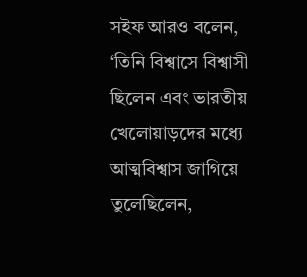সইফ আরও বলেন, ‘তিনি বিশ্বাসে বিশ্বাসী ছিলেন এবং ভারতীয় খেলোয়াড়দের মধ্যে আত্মবিশ্বাস জাগিয়ে তুলেছিলেন,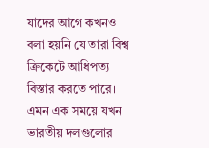যাদের আগে কখনও বলা হয়নি যে তারা বিশ্ব ক্রিকেটে আধিপত্য বিস্তার করতে পারে। এমন এক সময়ে যখন ভারতীয় দলগুলোর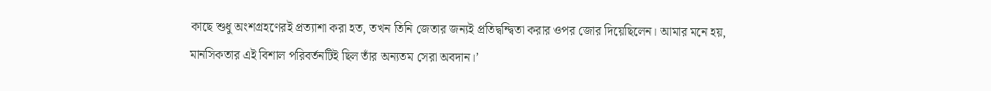কাছে শুধু অংশগ্রহণেরই প্রত্যাশা করা হত, তখন তিনি জেতার জন্যই প্রতিদ্বন্দ্বিতা করার ওপর জোর দিয়েছিলেন। আমার মনে হয়, মানসিকতার এই বিশাল পরিবর্তনটিই ছিল তাঁর অন্যতম সেরা অবদান।’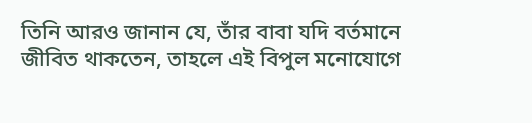তিনি আরও জানান যে, তাঁর বাবা যদি বর্তমানে জীবিত থাকতেন, তাহলে এই বিপুল মনোযোগে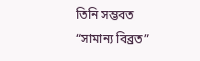তিনি সম্ভবত “সামান্য বিব্রত”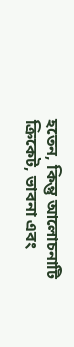হতেন, কিন্তু আলোচনাটি ক্রিকেট, ভাবনা এবং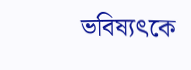ভবিষ্যৎকে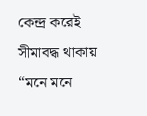কেন্দ্র করেই সীমাবদ্ধ থাকায় “মনে মনে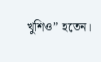খুশিও” হতেন।